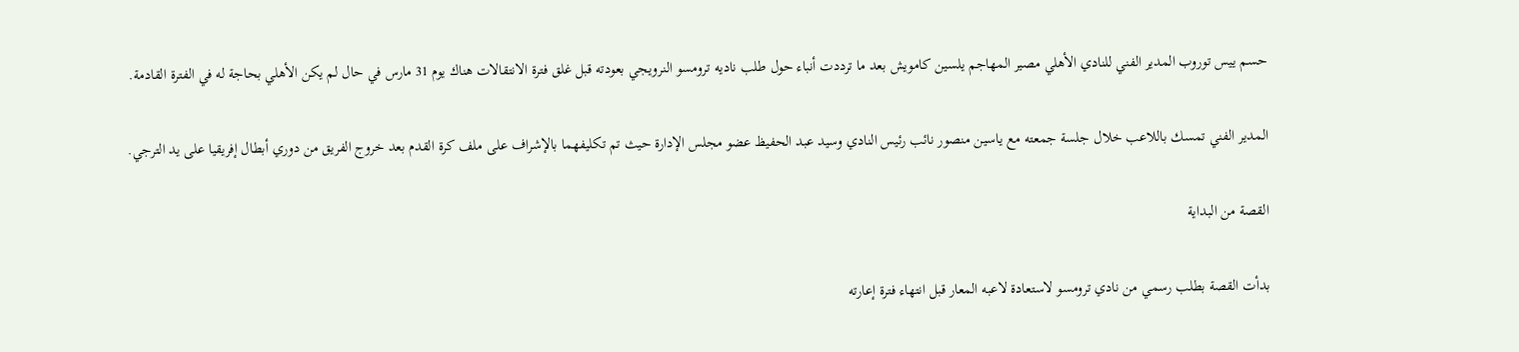حسم ييس توروب المدير الفني للنادي الأهلي مصير المهاجم يلسين كامويش بعد ما ترددت أنباء حول طلب ناديه ترومسو النرويجي بعودته قبل غلق فترة الانتقالات هناك يوم 31 مارس في حال لم يكن الأهلي بحاجة له في الفترة القادمة.

المدير الفني تمسك باللاعب خلال جلسة جمعته مع ياسين منصور نائب رئيس النادي وسيد عبد الحفيظ عضو مجلس الإدارة حيث تم تكليفهما بالإشراف على ملف كرة القدم بعد خروج الفريق من دوري أبطال إفريقيا على يد الترجي.

القصة من البداية

بدأت القصة بطلب رسمي من نادي ترومسو لاستعادة لاعبه المعار قبل انتهاء فترة إعارته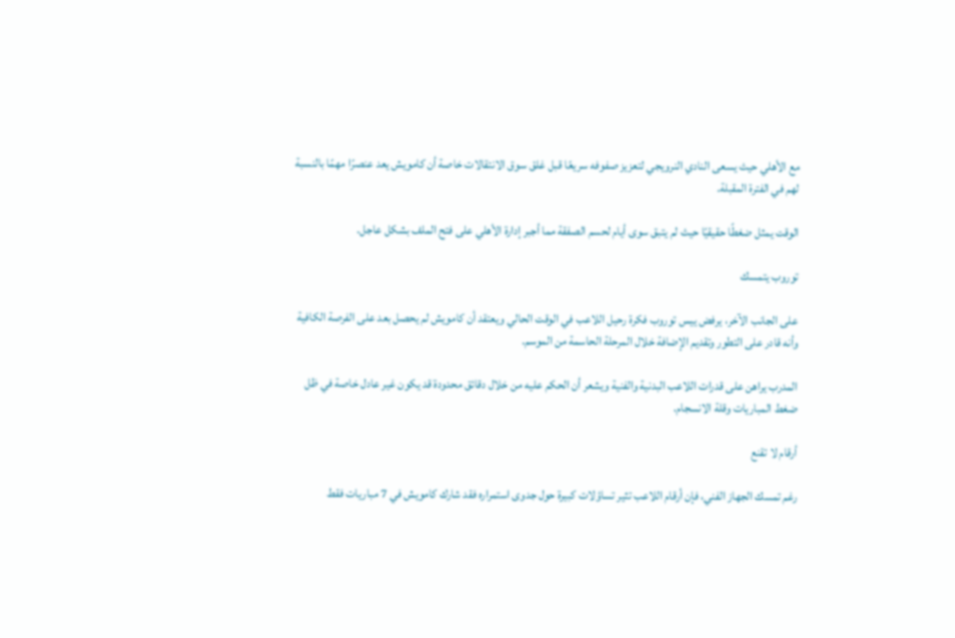مع الأهلي حيث يسعى النادي النرويجي لتعزيز صفوفه سريعًا قبل غلق سوق الانتقالات خاصة أن كامويش يعد عنصرًا مهمًا بالنسبة لهم في الفترة المقبلة.

الوقت يمثل ضغطًا حقيقيًا حيث لم يتبق سوى أيام لحسم الصفقة مما أجبر إدارة الأهلي على فتح الملف بشكل عاجل.

توروب يتمسك

على الجانب الآخر، يرفض ييس توروب فكرة رحيل اللاعب في الوقت الحالي ويعتقد أن كامويش لم يحصل بعد على الفرصة الكافية وأنه قادر على التطور وتقديم الإضافة خلال المرحلة الحاسمة من الموسم.

المدرب يراهن على قدرات اللاعب البدنية والفنية ويشعر أن الحكم عليه من خلال دقائق محدودة قد يكون غير عادل خاصة في ظل ضغط المباريات وقلة الانسجام.

أرقام لا تقنع

رغم تمسك الجهاز الفني، فإن أرقام اللاعب تثير تساؤلات كبيرة حول جدوى استمراره فقد شارك كامويش في 7 مباريات فقط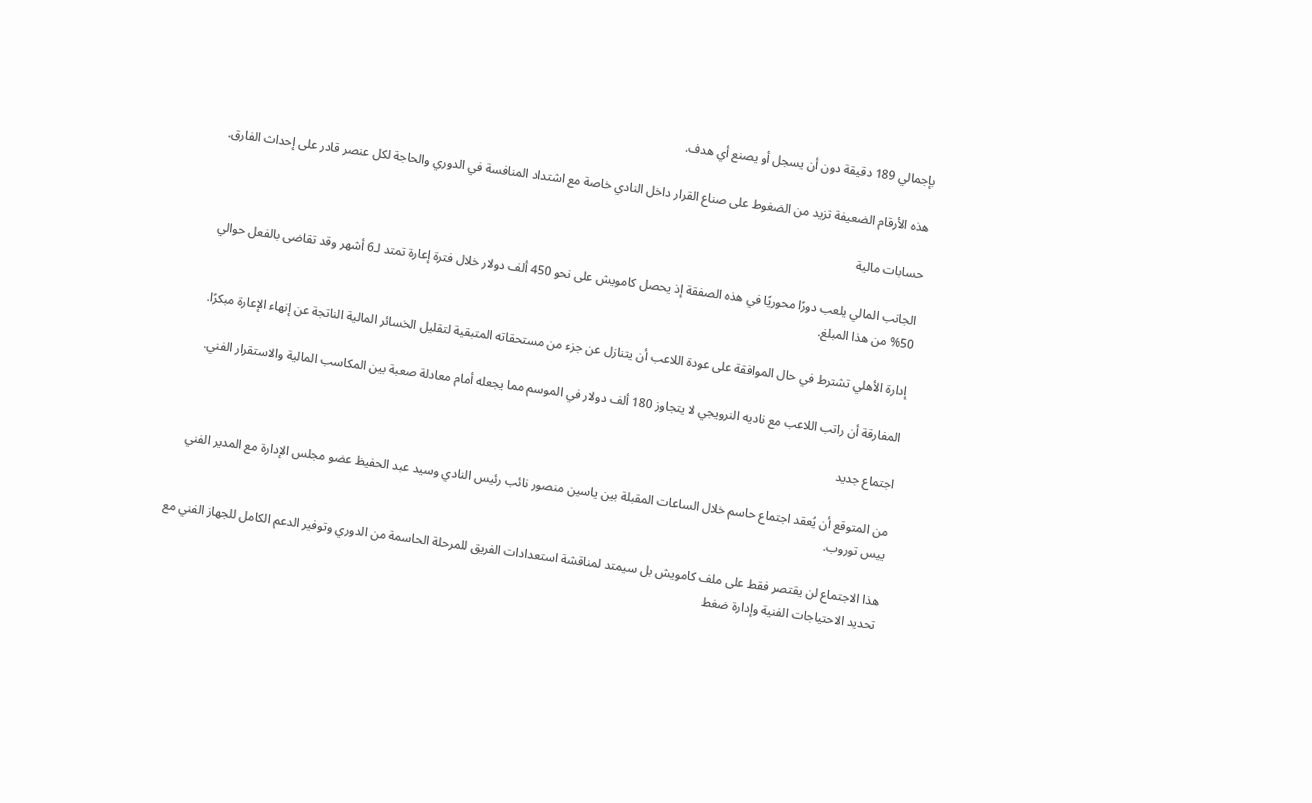بإجمالي 189 دقيقة دون أن يسجل أو يصنع أي هدف.

هذه الأرقام الضعيفة تزيد من الضغوط على صناع القرار داخل النادي خاصة مع اشتداد المنافسة في الدوري والحاجة لكل عنصر قادر على إحداث الفارق.

حسابات مالية

الجانب المالي يلعب دورًا محوريًا في هذه الصفقة إذ يحصل كامويش على نحو 450 ألف دولار خلال فترة إعارة تمتد لـ6 أشهر وقد تقاضى بالفعل حوالي 50% من هذا المبلغ.

إدارة الأهلي تشترط في حال الموافقة على عودة اللاعب أن يتنازل عن جزء من مستحقاته المتبقية لتقليل الخسائر المالية الناتجة عن إنهاء الإعارة مبكرًا.

المفارقة أن راتب اللاعب مع ناديه النرويجي لا يتجاوز 180 ألف دولار في الموسم مما يجعله أمام معادلة صعبة بين المكاسب المالية والاستقرار الفني.

اجتماع جديد

من المتوقع أن يُعقد اجتماع حاسم خلال الساعات المقبلة بين ياسين منصور نائب رئيس النادي وسيد عبد الحفيظ عضو مجلس الإدارة مع المدير الفني ييس توروب.

هذا الاجتماع لن يقتصر فقط على ملف كامويش بل سيمتد لمناقشة استعدادات الفريق للمرحلة الحاسمة من الدوري وتوفير الدعم الكامل للجهاز الفني مع تحديد الاحتياجات الفنية وإدارة ضغط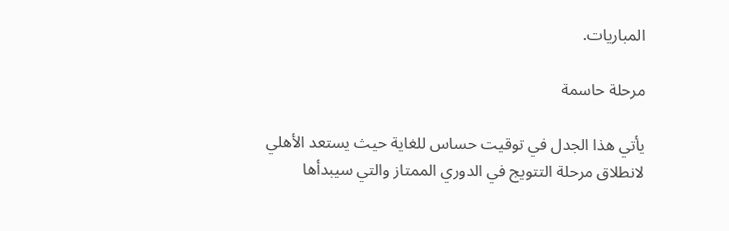المباريات.

مرحلة حاسمة

يأتي هذا الجدل في توقيت حساس للغاية حيث يستعد الأهلي لانطلاق مرحلة التتويج في الدوري الممتاز والتي سيبدأها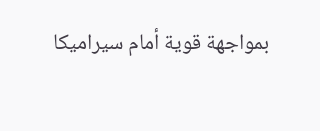بمواجهة قوية أمام سيراميكا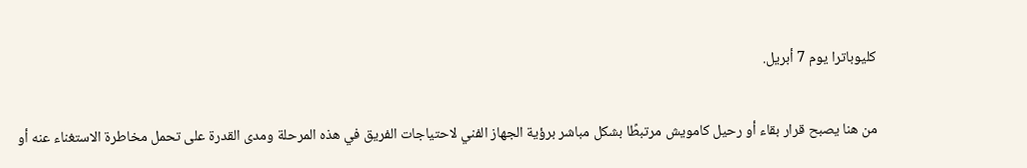كليوباترا يوم 7 أبريل.

من هنا يصبح قرار بقاء أو رحيل كامويش مرتبطًا بشكل مباشر برؤية الجهاز الفني لاحتياجات الفريق في هذه المرحلة ومدى القدرة على تحمل مخاطرة الاستغناء عنه أو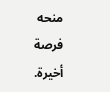منحه فرصة أخيرة.